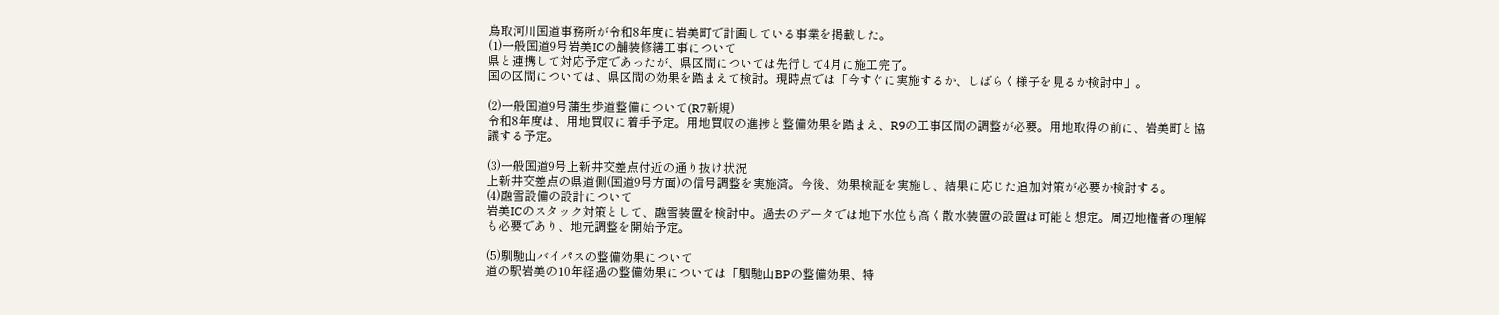鳥取河川国道事務所が令和8年度に岩美町で計画している事業を掲載した。
(1)一般国道9号岩美ICの舗装修繕工事について
県と連携して対応予定であったが、県区間については先行して4月に施工完了。
国の区間については、県区間の効果を踏まえて検討。現時点では「今すぐに実施するか、しばらく様子を見るか検討中」。

(2)一般国道9号蒲生歩道整備について(R7新規)
令和8年度は、用地買収に着手予定。用地買収の進捗と整備効果を踏まえ、R9の工事区間の調整が必要。用地取得の前に、岩美町と協議する予定。

(3)一般国道9号上新井交差点付近の通り抜け状況
上新井交差点の県道側(国道9号方面)の信号調整を実施済。今後、効果検証を実施し、結果に応じた追加対策が必要か検討する。
(4)融雪設備の設計について
岩美ICのスタック対策として、融雪装置を検討中。過去のデータでは地下水位も高く散水装置の設置は可能と想定。周辺地権者の理解も必要であり、地元調整を開始予定。

(5)馴馳山バイパスの整備効果について
道の駅岩美の10年経過の整備効果については「駟馳山BPの整備効果、特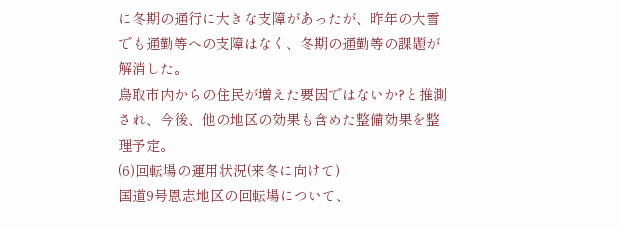に冬期の通行に大きな支障があったが、昨年の大雪でも通勤等への支障はなく、冬期の通勤等の課題が解消した。
鳥取市内からの住民が増えた要因ではないか?と推測され、今後、他の地区の効果も含めた整備効果を整理予定。
(6)回転場の運用状況(来冬に向けて)
国道9号恩志地区の回転場について、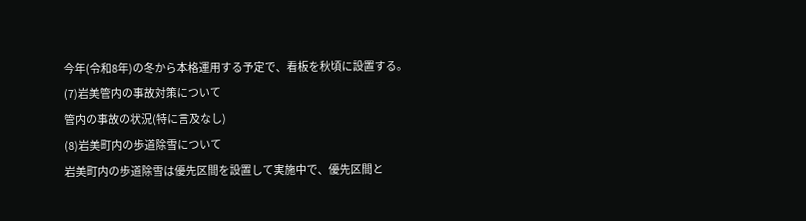今年(令和8年)の冬から本格運用する予定で、看板を秋頃に設置する。
(7)岩美管内の事故対策について
管内の事故の状況(特に言及なし)
(8)岩美町内の歩道除雪について
岩美町内の歩道除雪は優先区間を設置して実施中で、優先区間と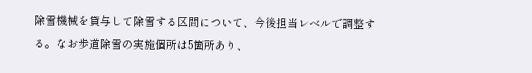除雪機械を貸与して除雪する区間について、今後担当レベルで調整する。なお歩道除雪の実施個所は5箇所あり、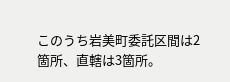このうち岩美町委託区間は2箇所、直轄は3箇所。